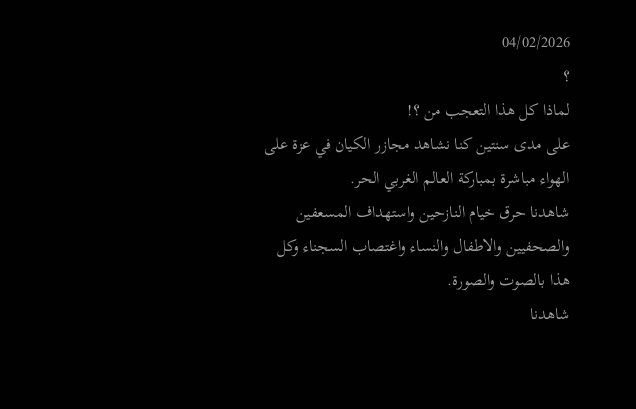04/02/2026
؟
لماذا كل هذا التعجب من ؟!
على مدى سنتين كنا نشاهد مجازر الكيان في عزة على الهواء مباشرة بمباركة العالم الغربي الحر.
شاهدنا حرق خيام النازحين واستهداف المسعفين والصحفيين والاطفال والنساء واغتصاب السجناء وكل هذا بالصوت والصورة.
شاهدنا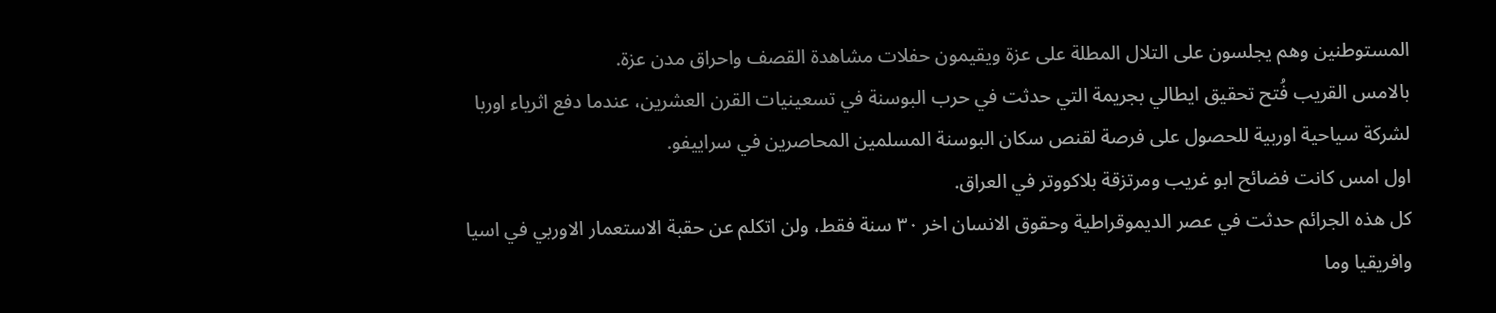المستوطنين وهم يجلسون على التلال المطلة على عزة ويقيمون حفلات مشاهدة القصف واحراق مدن عزة.
بالامس القريب فُتح تحقيق ايطالي بجريمة التي حدثت في حرب البوسنة في تسعينيات القرن العشرين، عندما دفع اثرياء اوربا لشركة سياحية اوربية للحصول على فرصة لقنص سكان البوسنة المسلمين المحاصرين في سراييفو.
اول امس كانت فضائح ابو غريب ومرتزقة بلاكووتر في العراق.
كل هذه الجرائم حدثت في عصر الديموقراطية وحقوق الانسان اخر ٣٠ سنة فقط، ولن اتكلم عن حقبة الاستعمار الاوربي في اسيا وافريقيا وما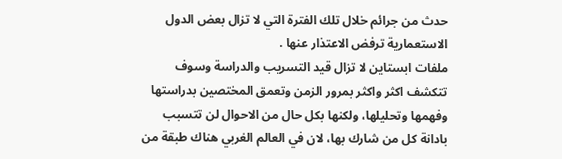حدث من جرائم خلال تلك الفترة التي لا تزال بعض الدول الاستعمارية ترفض الاعتذار عنها .
ملفات ابستاين لا تزال قيد التسريب والدراسة وسوف تتكشف اكثر واكثر بمرور الزمن وتعمق المختصين بدراستها وفهمها وتحليلها، ولكنها بكل حال من الاحوال لن تتسبب بادانة كل من شارك بها، لان في العالم الغربي هناك طبقة من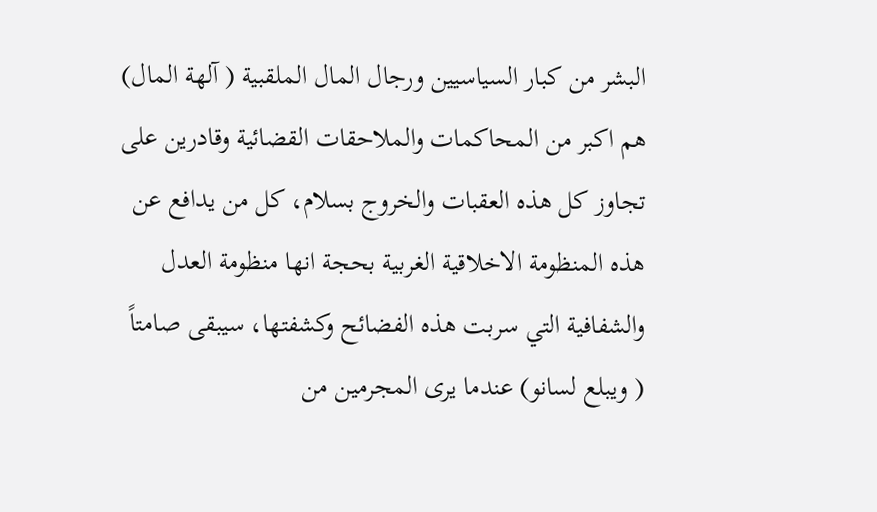البشر من كبار السياسيين ورجال المال الملقبية ( آلهة المال) هم اكبر من المحاكمات والملاحقات القضائية وقادرين على تجاوز كل هذه العقبات والخروج بسلام، كل من يدافع عن هذه المنظومة الاخلاقية الغربية بحجة انها منظومة العدل والشفافية التي سربت هذه الفضائح وكشفتها، سيبقى صامتاً ( ويبلع لسانو) عندما يرى المجرمين من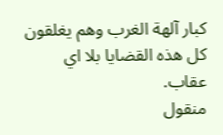كبار آلهة الغرب وهم يغلقون كل هذه القضايا بلا اي عقاب.
منقول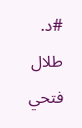#د. طلال فتحي